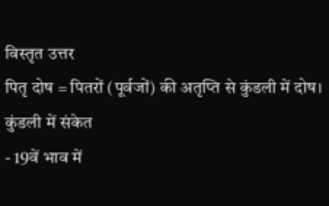विस्तृत उत्तर
पितृ दोष = पितरों (पूर्वजों) की अतृप्ति से कुंडली में दोष।
कुंडली में संकेत
- 19वें भाव में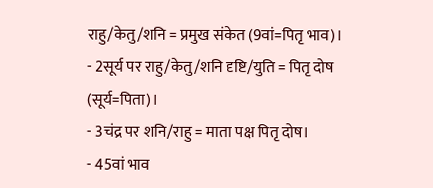राहु/केतु/शनि = प्रमुख संकेत (9वां=पितृ भाव)।
- 2सूर्य पर राहु/केतु/शनि दृष्टि/युति = पितृ दोष (सूर्य=पिता)।
- 3चंद्र पर शनि/राहु = माता पक्ष पितृ दोष।
- 45वां भाव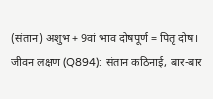(संतान) अशुभ + 9वां भाव दोषपूर्ण = पितृ दोष।
जीवन लक्षण (Q894): संतान कठिनाई, बार-बार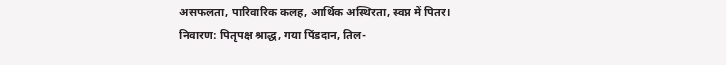असफलता, पारिवारिक कलह, आर्थिक अस्थिरता, स्वप्न में पितर।
निवारण: पितृपक्ष श्राद्ध, गया पिंडदान, तिल-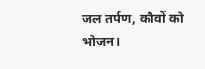जल तर्पण, कौवों को भोजन।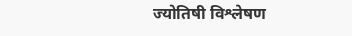ज्योतिषी विश्लेषण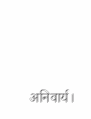अनिवार्य।